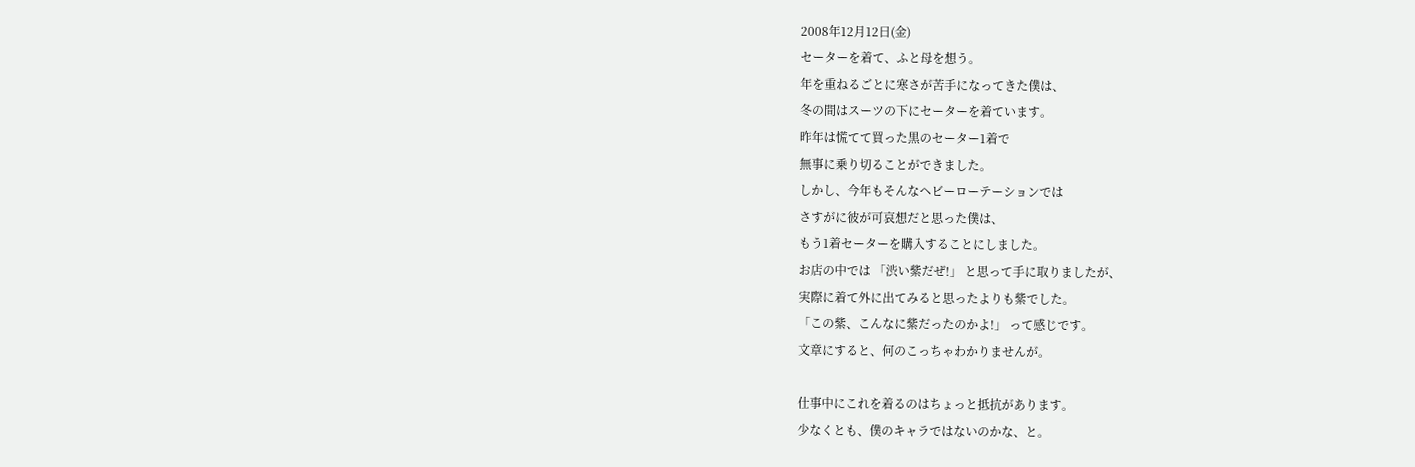2008年12月12日(金)
セーターを着て、ふと母を想う。
年を重ねるごとに寒さが苦手になってきた僕は、
冬の間はスーツの下にセーターを着ています。
昨年は慌てて買った黒のセーター1着で
無事に乗り切ることができました。
しかし、今年もそんなヘビーローテーションでは
さすがに彼が可哀想だと思った僕は、
もう1着セーターを購入することにしました。
お店の中では 「渋い紫だぜ!」 と思って手に取りましたが、
実際に着て外に出てみると思ったよりも紫でした。
「この紫、こんなに紫だったのかよ!」 って感じです。
文章にすると、何のこっちゃわかりませんが。

仕事中にこれを着るのはちょっと抵抗があります。
少なくとも、僕のキャラではないのかな、と。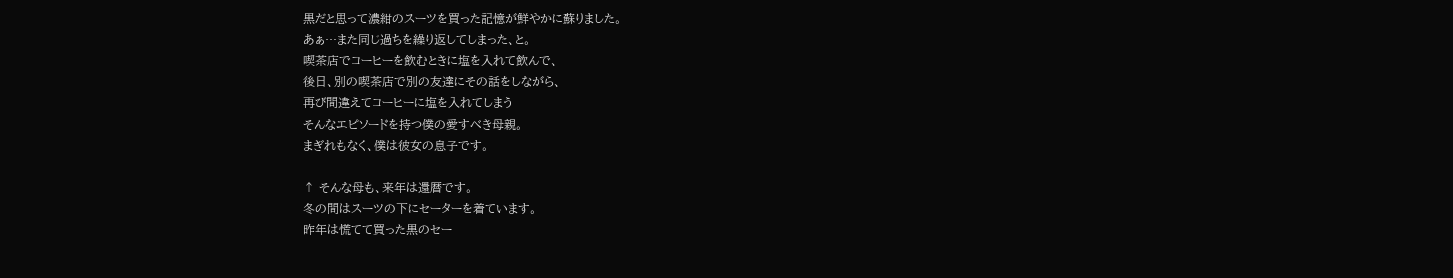黒だと思って濃紺のスーツを買った記憶が鮮やかに蘇りました。
あぁ…また同じ過ちを繰り返してしまった、と。
喫茶店でコーヒーを飲むときに塩を入れて飲んで、
後日、別の喫茶店で別の友達にその話をしながら、
再び間違えてコーヒーに塩を入れてしまう
そんなエピソードを持つ僕の愛すべき母親。
まぎれもなく、僕は彼女の息子です。

↑ そんな母も、来年は還暦です。
冬の間はスーツの下にセーターを着ています。
昨年は慌てて買った黒のセー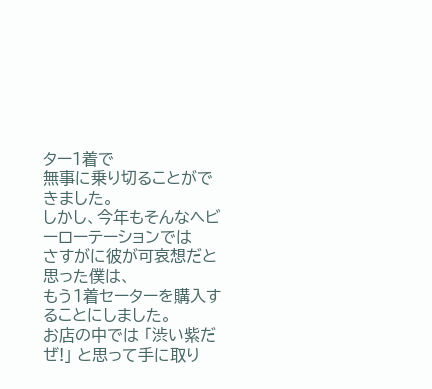ター1着で
無事に乗り切ることができました。
しかし、今年もそんなヘビーローテーションでは
さすがに彼が可哀想だと思った僕は、
もう1着セーターを購入することにしました。
お店の中では 「渋い紫だぜ!」 と思って手に取り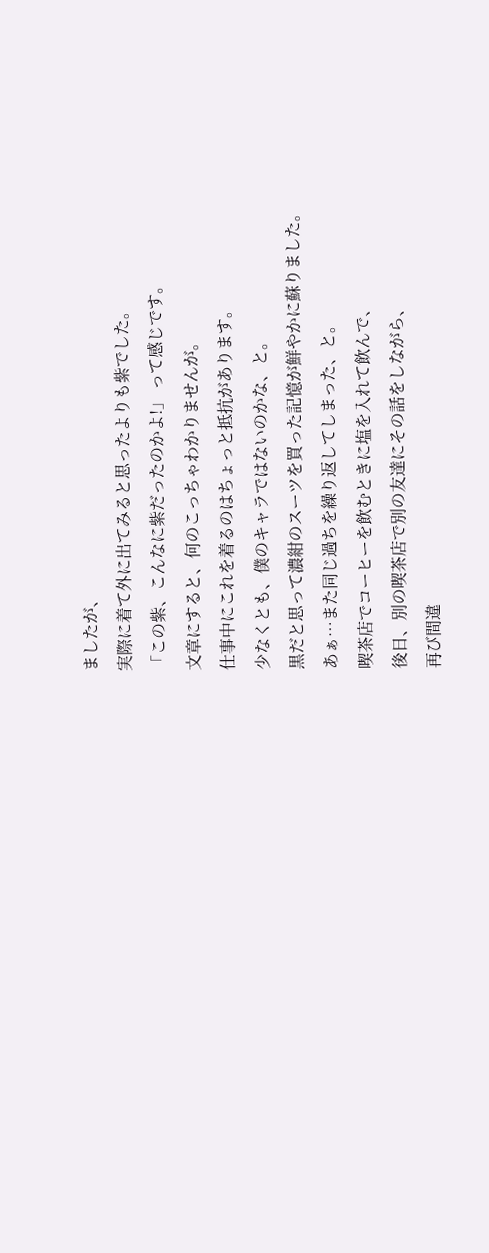ましたが、
実際に着て外に出てみると思ったよりも紫でした。
「この紫、こんなに紫だったのかよ!」 って感じです。
文章にすると、何のこっちゃわかりませんが。
仕事中にこれを着るのはちょっと抵抗があります。
少なくとも、僕のキャラではないのかな、と。
黒だと思って濃紺のスーツを買った記憶が鮮やかに蘇りました。
あぁ…また同じ過ちを繰り返してしまった、と。
喫茶店でコーヒーを飲むときに塩を入れて飲んで、
後日、別の喫茶店で別の友達にその話をしながら、
再び間違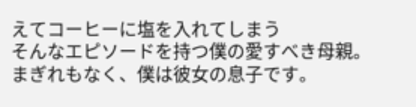えてコーヒーに塩を入れてしまう
そんなエピソードを持つ僕の愛すべき母親。
まぎれもなく、僕は彼女の息子です。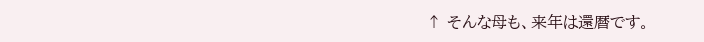↑ そんな母も、来年は還暦です。